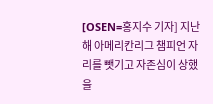[OSEN=홍지수 기자] 지난해 아메리칸리그 챔피언 자리를 뺏기고 자존심이 상했을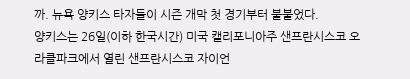까. 뉴욕 양키스 타자들이 시즌 개막 첫 경기부터 불붙었다.
양키스는 26일(이하 한국시간) 미국 캘리포니아주 샌프란시스코 오라클파크에서 열린 샌프란시스코 자이언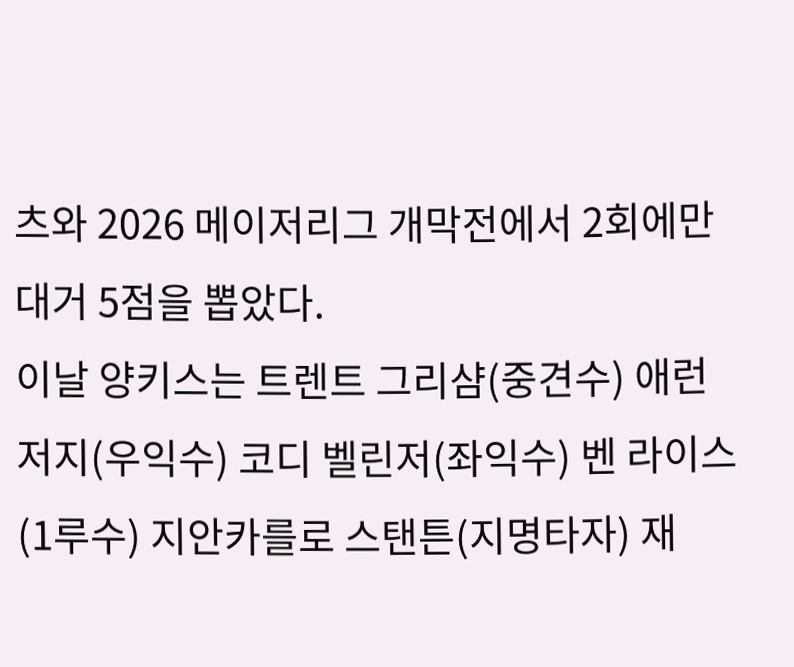츠와 2026 메이저리그 개막전에서 2회에만 대거 5점을 뽑았다.
이날 양키스는 트렌트 그리샴(중견수) 애런 저지(우익수) 코디 벨린저(좌익수) 벤 라이스(1루수) 지안카를로 스탠튼(지명타자) 재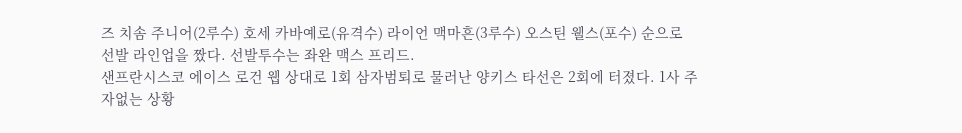즈 치솜 주니어(2루수) 호세 카바예로(유격수) 라이언 맥마흔(3루수) 오스틴 웰스(포수) 순으로 선발 라인업을 짰다. 선발투수는 좌완 맥스 프리드.
샌프란시스코 에이스 로건 웹 상대로 1회 삼자범퇴로 물러난 양키스 타선은 2회에 터졌다. 1사 주자없는 상황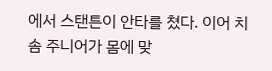에서 스탠튼이 안타를 쳤다. 이어 치솜 주니어가 몸에 맞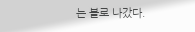는 볼로 나갔다.